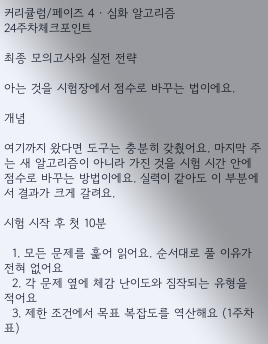커리큘럼/페이즈 4 · 심화 알고리즘
24주차체크포인트

최종 모의고사와 실전 전략

아는 것을 시험장에서 점수로 바꾸는 법이에요.

개념

여기까지 왔다면 도구는 충분히 갖췄어요. 마지막 주는 새 알고리즘이 아니라 가진 것을 시험 시간 안에 점수로 바꾸는 방법이에요. 실력이 같아도 이 부분에서 결과가 크게 갈려요.

시험 시작 후 첫 10분

  1. 모든 문제를 훑어 읽어요. 순서대로 풀 이유가 전혀 없어요
  2. 각 문제 옆에 체감 난이도와 짐작되는 유형을 적어요
  3. 제한 조건에서 목표 복잡도를 역산해요 (1주차 표)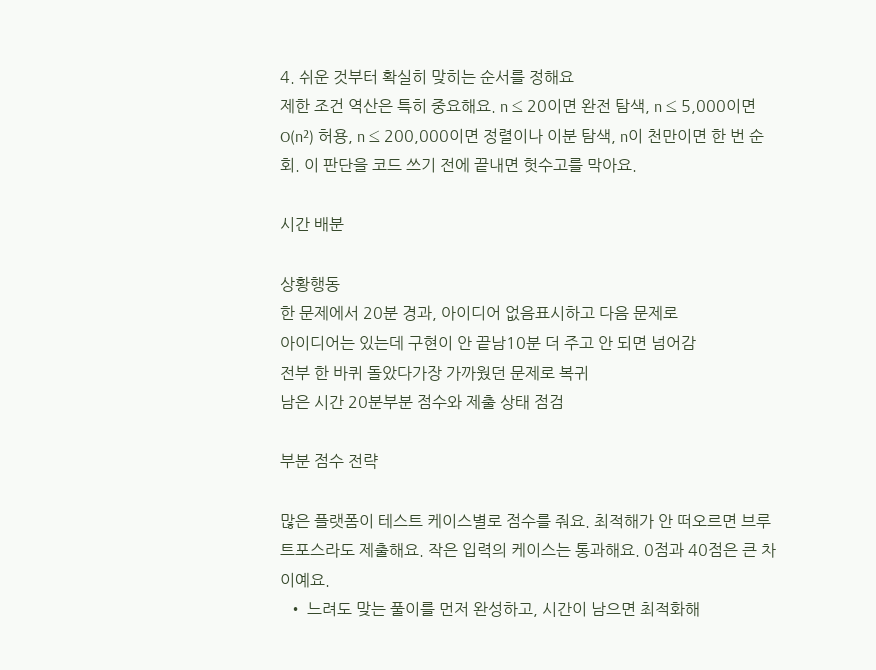4. 쉬운 것부터 확실히 맞히는 순서를 정해요
제한 조건 역산은 특히 중요해요. n ≤ 20이면 완전 탐색, n ≤ 5,000이면 O(n²) 허용, n ≤ 200,000이면 정렬이나 이분 탐색, n이 천만이면 한 번 순회. 이 판단을 코드 쓰기 전에 끝내면 헛수고를 막아요.

시간 배분

상황행동
한 문제에서 20분 경과, 아이디어 없음표시하고 다음 문제로
아이디어는 있는데 구현이 안 끝남10분 더 주고 안 되면 넘어감
전부 한 바퀴 돌았다가장 가까웠던 문제로 복귀
남은 시간 20분부분 점수와 제출 상태 점검

부분 점수 전략

많은 플랫폼이 테스트 케이스별로 점수를 줘요. 최적해가 안 떠오르면 브루트포스라도 제출해요. 작은 입력의 케이스는 통과해요. 0점과 40점은 큰 차이예요.
  • 느려도 맞는 풀이를 먼저 완성하고, 시간이 남으면 최적화해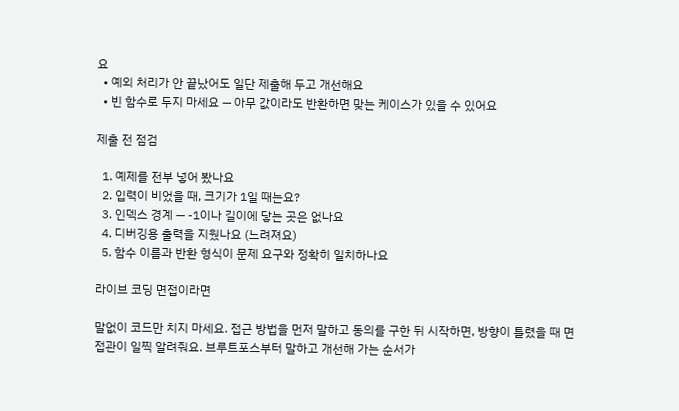요
  • 예외 처리가 안 끝났어도 일단 제출해 두고 개선해요
  • 빈 함수로 두지 마세요 — 아무 값이라도 반환하면 맞는 케이스가 있을 수 있어요

제출 전 점검

  1. 예제를 전부 넣어 봤나요
  2. 입력이 비었을 때, 크기가 1일 때는요?
  3. 인덱스 경계 — -1이나 길이에 닿는 곳은 없나요
  4. 디버깅용 출력을 지웠나요 (느려져요)
  5. 함수 이름과 반환 형식이 문제 요구와 정확히 일치하나요

라이브 코딩 면접이라면

말없이 코드만 치지 마세요. 접근 방법을 먼저 말하고 동의를 구한 뒤 시작하면, 방향이 틀렸을 때 면접관이 일찍 알려줘요. 브루트포스부터 말하고 개선해 가는 순서가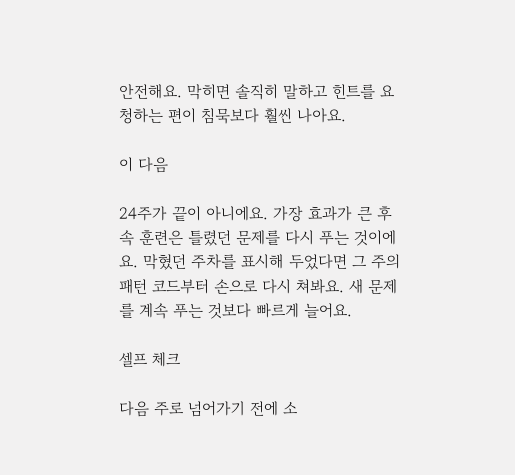안전해요. 막히면 솔직히 말하고 힌트를 요청하는 편이 침묵보다 훨씬 나아요.

이 다음

24주가 끝이 아니에요. 가장 효과가 큰 후속 훈련은 틀렸던 문제를 다시 푸는 것이에요. 막혔던 주차를 표시해 두었다면 그 주의 패턴 코드부터 손으로 다시 쳐봐요. 새 문제를 계속 푸는 것보다 빠르게 늘어요.

셀프 체크

다음 주로 넘어가기 전에 소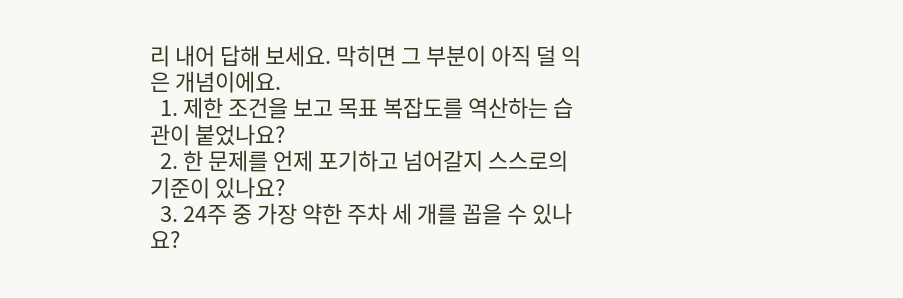리 내어 답해 보세요. 막히면 그 부분이 아직 덜 익은 개념이에요.
  1. 제한 조건을 보고 목표 복잡도를 역산하는 습관이 붙었나요?
  2. 한 문제를 언제 포기하고 넘어갈지 스스로의 기준이 있나요?
  3. 24주 중 가장 약한 주차 세 개를 꼽을 수 있나요?